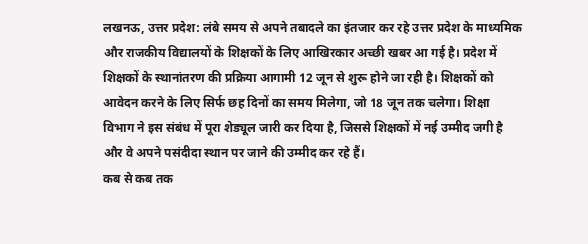लखनऊ, उत्तर प्रदेश: लंबे समय से अपने तबादले का इंतजार कर रहे उत्तर प्रदेश के माध्यमिक और राजकीय विद्यालयों के शिक्षकों के लिए आखिरकार अच्छी खबर आ गई है। प्रदेश में शिक्षकों के स्थानांतरण की प्रक्रिया आगामी 12 जून से शुरू होने जा रही है। शिक्षकों को आवेदन करने के लिए सिर्फ छह दिनों का समय मिलेगा, जो 18 जून तक चलेगा। शिक्षा विभाग ने इस संबंध में पूरा शेड्यूल जारी कर दिया है, जिससे शिक्षकों में नई उम्मीद जगी है और वे अपने पसंदीदा स्थान पर जाने की उम्मीद कर रहे हैं।
कब से कब तक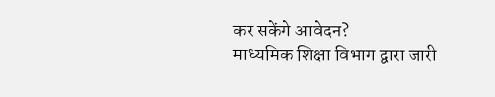कर सकेंगे आवेदन?
माध्यमिक शिक्षा विभाग द्वारा जारी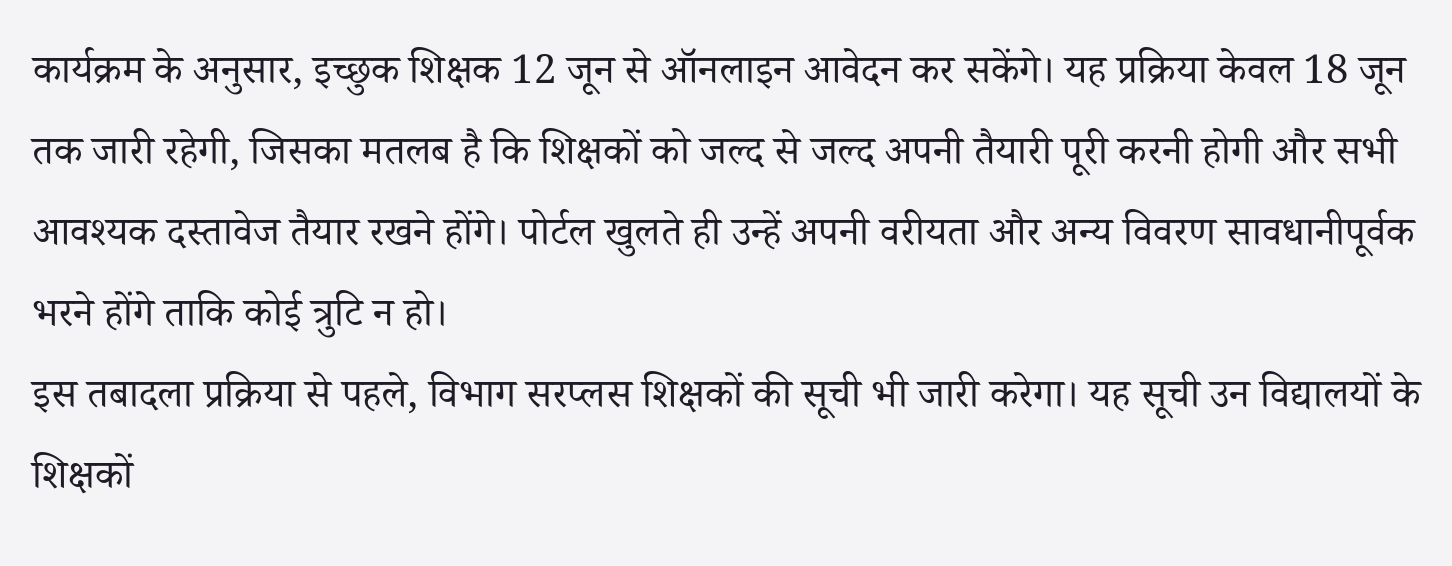कार्यक्रम के अनुसार, इच्छुक शिक्षक 12 जून से ऑनलाइन आवेदन कर सकेंगे। यह प्रक्रिया केवल 18 जून तक जारी रहेगी, जिसका मतलब है कि शिक्षकों को जल्द से जल्द अपनी तैयारी पूरी करनी होगी और सभी आवश्यक दस्तावेज तैयार रखने होंगे। पोर्टल खुलते ही उन्हें अपनी वरीयता और अन्य विवरण सावधानीपूर्वक भरने होंगे ताकि कोई त्रुटि न हो।
इस तबादला प्रक्रिया से पहले, विभाग सरप्लस शिक्षकों की सूची भी जारी करेगा। यह सूची उन विद्यालयों के शिक्षकों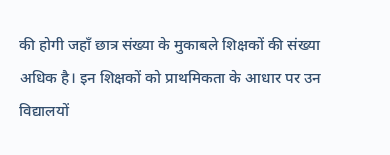की होगी जहाँ छात्र संख्या के मुकाबले शिक्षकों की संख्या अधिक है। इन शिक्षकों को प्राथमिकता के आधार पर उन विद्यालयों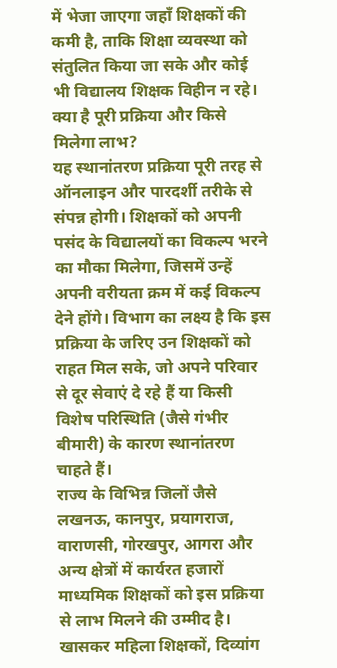में भेजा जाएगा जहाँ शिक्षकों की कमी है, ताकि शिक्षा व्यवस्था को संतुलित किया जा सके और कोई भी विद्यालय शिक्षक विहीन न रहे।
क्या है पूरी प्रक्रिया और किसे मिलेगा लाभ?
यह स्थानांतरण प्रक्रिया पूरी तरह से ऑनलाइन और पारदर्शी तरीके से संपन्न होगी। शिक्षकों को अपनी पसंद के विद्यालयों का विकल्प भरने का मौका मिलेगा, जिसमें उन्हें अपनी वरीयता क्रम में कई विकल्प देने होंगे। विभाग का लक्ष्य है कि इस प्रक्रिया के जरिए उन शिक्षकों को राहत मिल सके, जो अपने परिवार से दूर सेवाएं दे रहे हैं या किसी विशेष परिस्थिति (जैसे गंभीर बीमारी) के कारण स्थानांतरण चाहते हैं।
राज्य के विभिन्न जिलों जैसे लखनऊ, कानपुर, प्रयागराज, वाराणसी, गोरखपुर, आगरा और अन्य क्षेत्रों में कार्यरत हजारों माध्यमिक शिक्षकों को इस प्रक्रिया से लाभ मिलने की उम्मीद है। खासकर महिला शिक्षकों, दिव्यांग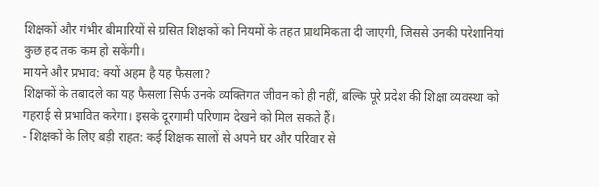शिक्षकों और गंभीर बीमारियों से ग्रसित शिक्षकों को नियमों के तहत प्राथमिकता दी जाएगी, जिससे उनकी परेशानियां कुछ हद तक कम हो सकेंगी।
मायने और प्रभाव: क्यों अहम है यह फैसला?
शिक्षकों के तबादले का यह फैसला सिर्फ उनके व्यक्तिगत जीवन को ही नहीं, बल्कि पूरे प्रदेश की शिक्षा व्यवस्था को गहराई से प्रभावित करेगा। इसके दूरगामी परिणाम देखने को मिल सकते हैं।
- शिक्षकों के लिए बड़ी राहत: कई शिक्षक सालों से अपने घर और परिवार से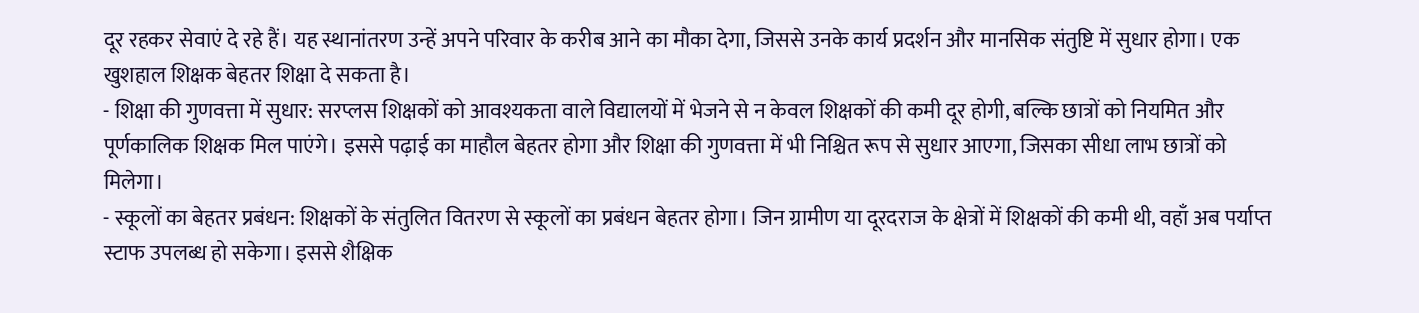दूर रहकर सेवाएं दे रहे हैं। यह स्थानांतरण उन्हें अपने परिवार के करीब आने का मौका देगा, जिससे उनके कार्य प्रदर्शन और मानसिक संतुष्टि में सुधार होगा। एक खुशहाल शिक्षक बेहतर शिक्षा दे सकता है।
- शिक्षा की गुणवत्ता में सुधार: सरप्लस शिक्षकों को आवश्यकता वाले विद्यालयों में भेजने से न केवल शिक्षकों की कमी दूर होगी, बल्कि छात्रों को नियमित और पूर्णकालिक शिक्षक मिल पाएंगे। इससे पढ़ाई का माहौल बेहतर होगा और शिक्षा की गुणवत्ता में भी निश्चित रूप से सुधार आएगा, जिसका सीधा लाभ छात्रों को मिलेगा।
- स्कूलों का बेहतर प्रबंधन: शिक्षकों के संतुलित वितरण से स्कूलों का प्रबंधन बेहतर होगा। जिन ग्रामीण या दूरदराज के क्षेत्रों में शिक्षकों की कमी थी, वहाँ अब पर्याप्त स्टाफ उपलब्ध हो सकेगा। इससे शैक्षिक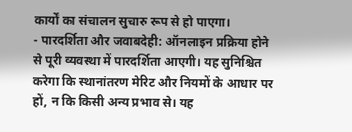कार्यों का संचालन सुचारु रूप से हो पाएगा।
- पारदर्शिता और जवाबदेही: ऑनलाइन प्रक्रिया होने से पूरी व्यवस्था में पारदर्शिता आएगी। यह सुनिश्चित करेगा कि स्थानांतरण मेरिट और नियमों के आधार पर हों, न कि किसी अन्य प्रभाव से। यह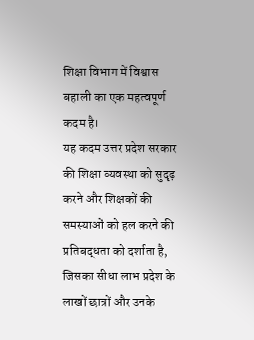शिक्षा विभाग में विश्वास बहाली का एक महत्वपूर्ण कदम है।
यह कदम उत्तर प्रदेश सरकार की शिक्षा व्यवस्था को सुदृढ़ करने और शिक्षकों की समस्याओं को हल करने की प्रतिबद्धता को दर्शाता है, जिसका सीधा लाभ प्रदेश के लाखों छात्रों और उनके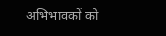अभिभावकों को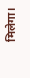मिलेगा।